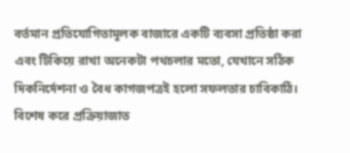বর্তমান প্রতিযোগিতামূলক বাজারে একটি ব্যবসা প্রতিষ্ঠা করা এবং টিকিয়ে রাখা অনেকটা পথচলার মতো, যেখানে সঠিক দিকনির্দেশনা ও বৈধ কাগজপত্রই হলো সফলতার চাবিকাঠি। বিশেষ করে প্রক্রিয়াজাত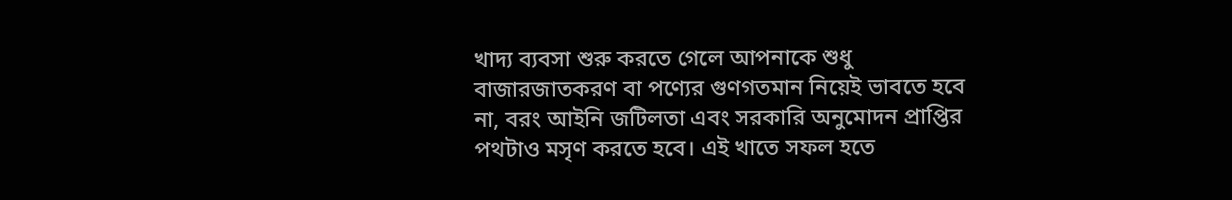খাদ্য ব্যবসা শুরু করতে গেলে আপনাকে শুধু বাজারজাতকরণ বা পণ্যের গুণগতমান নিয়েই ভাবতে হবে না, বরং আইনি জটিলতা এবং সরকারি অনুমোদন প্রাপ্তির পথটাও মসৃণ করতে হবে। এই খাতে সফল হতে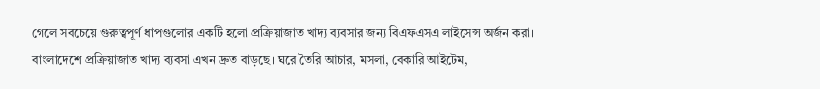গেলে সবচেয়ে গুরুত্বপূর্ণ ধাপগুলোর একটি হলো প্রক্রিয়াজাত খাদ্য ব্যবসার জন্য বিএফএসএ লাইসেন্স অর্জন করা।
বাংলাদেশে প্রক্রিয়াজাত খাদ্য ব্যবসা এখন দ্রুত বাড়ছে। ঘরে তৈরি আচার, মসলা, বেকারি আইটেম,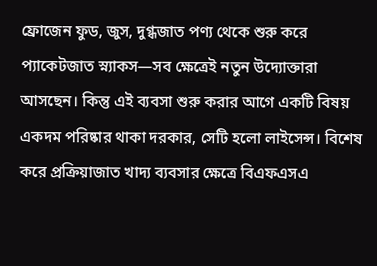ফ্রোজেন ফুড, জুস, দুগ্ধজাত পণ্য থেকে শুরু করে প্যাকেটজাত স্ন্যাকস—সব ক্ষেত্রেই নতুন উদ্যোক্তারা আসছেন। কিন্তু এই ব্যবসা শুরু করার আগে একটি বিষয় একদম পরিষ্কার থাকা দরকার, সেটি হলো লাইসেন্স। বিশেষ করে প্রক্রিয়াজাত খাদ্য ব্যবসার ক্ষেত্রে বিএফএসএ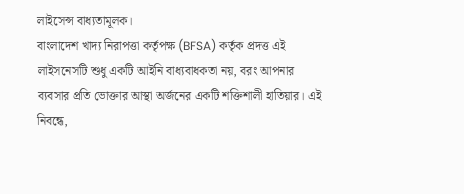লাইসেন্স বাধ্যতামূলক।
বাংলাদেশ খাদ্য নিরাপত্তা কর্তৃপক্ষ (BFSA) কর্তৃক প্রদত্ত এই লাইসনেসটি শুধু একটি আইনি বাধ্যবাধকতা নয়, বরং আপনার ব্যবসার প্রতি ভোক্তার আস্থা অর্জনের একটি শক্তিশালী হাতিয়ার। এই নিবন্ধে,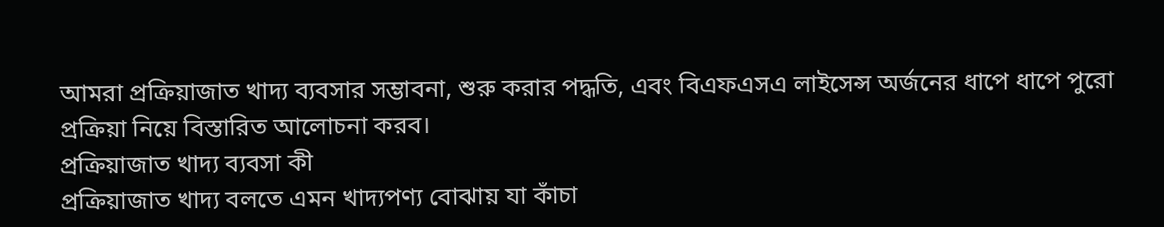আমরা প্রক্রিয়াজাত খাদ্য ব্যবসার সম্ভাবনা, শুরু করার পদ্ধতি, এবং বিএফএসএ লাইসেন্স অর্জনের ধাপে ধাপে পুরো প্রক্রিয়া নিয়ে বিস্তারিত আলোচনা করব।
প্রক্রিয়াজাত খাদ্য ব্যবসা কী
প্রক্রিয়াজাত খাদ্য বলতে এমন খাদ্যপণ্য বোঝায় যা কাঁচা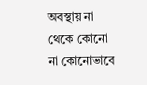অবস্থায় না থেকে কোনো না কোনোভাবে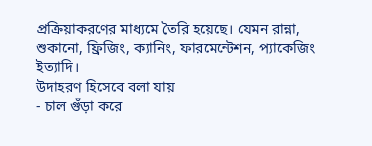প্রক্রিয়াকরণের মাধ্যমে তৈরি হয়েছে। যেমন রান্না, শুকানো, ফ্রিজিং, ক্যানিং, ফারমেন্টেশন, প্যাকেজিং ইত্যাদি।
উদাহরণ হিসেবে বলা যায়
- চাল গুঁড়া করে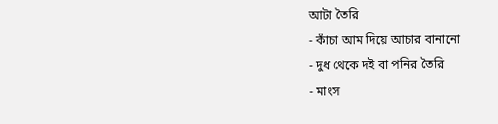আটা তৈরি
- কাঁচা আম দিয়ে আচার বানানো
- দুধ থেকে দই বা পনির তৈরি
- মাংস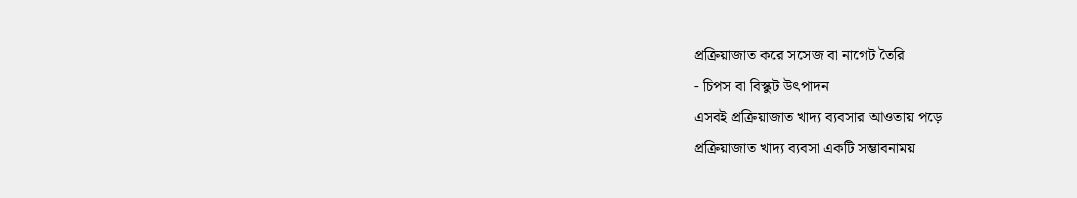প্রক্রিয়াজাত করে সসেজ বা নাগেট তৈরি
- চিপস বা বিস্কুট উৎপাদন
এসবই প্রক্রিয়াজাত খাদ্য ব্যবসার আওতায় পড়ে
প্রক্রিয়াজাত খাদ্য ব্যবসা একটি সম্ভাবনাময়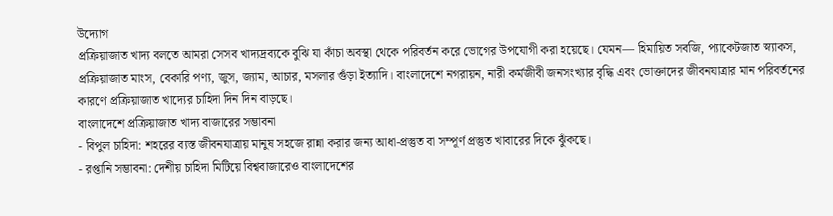উদ্যোগ
প্রক্রিয়াজাত খাদ্য বলতে আমরা সেসব খাদ্যদ্রব্যকে বুঝি যা কাঁচা অবস্থা থেকে পরিবর্তন করে ভোগের উপযোগী করা হয়েছে। যেমন— হিমায়িত সবজি, প্যাকেটজাত স্ন্যাকস, প্রক্রিয়াজাত মাংস, বেকারি পণ্য, জুস, জ্যাম, আচার, মসলার গুঁড়া ইত্যাদি। বাংলাদেশে নগরায়ন, নারী কর্মজীবী জনসংখ্যার বৃদ্ধি এবং ভোক্তাদের জীবনযাত্রার মান পরিবর্তনের কারণে প্রক্রিয়াজাত খাদ্যের চাহিদা দিন দিন বাড়ছে।
বাংলাদেশে প্রক্রিয়াজাত খাদ্য বাজারের সম্ভাবনা
- বিপুল চাহিদা: শহরের ব্যস্ত জীবনযাত্রায় মানুষ সহজে রান্না করার জন্য আধা-প্রস্তুত বা সম্পূর্ণ প্রস্তুত খাবারের দিকে ঝুঁকছে।
- রপ্তানি সম্ভাবনা: দেশীয় চাহিদা মিটিয়ে বিশ্ববাজারেও বাংলাদেশের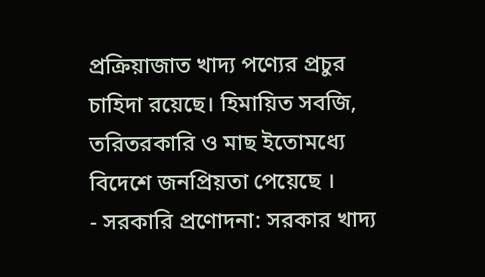প্রক্রিয়াজাত খাদ্য পণ্যের প্রচুর চাহিদা রয়েছে। হিমায়িত সবজি, তরিতরকারি ও মাছ ইতোমধ্যে বিদেশে জনপ্রিয়তা পেয়েছে ।
- সরকারি প্রণোদনা: সরকার খাদ্য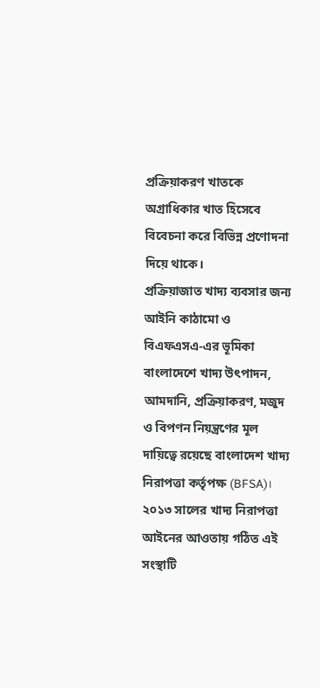প্রক্রিয়াকরণ খাতকে অগ্রাধিকার খাত হিসেবে বিবেচনা করে বিভিন্ন প্রণোদনা দিয়ে থাকে।
প্রক্রিয়াজাত খাদ্য ব্যবসার জন্য আইনি কাঠামো ও বিএফএসএ-এর ভূমিকা
বাংলাদেশে খাদ্য উৎপাদন, আমদানি, প্রক্রিয়াকরণ, মজুদ ও বিপণন নিয়ন্ত্রণের মূল দায়িত্বে রয়েছে বাংলাদেশ খাদ্য নিরাপত্তা কর্তৃপক্ষ (BFSA)। ২০১৩ সালের খাদ্য নিরাপত্তা আইনের আওতায় গঠিত এই সংস্থাটি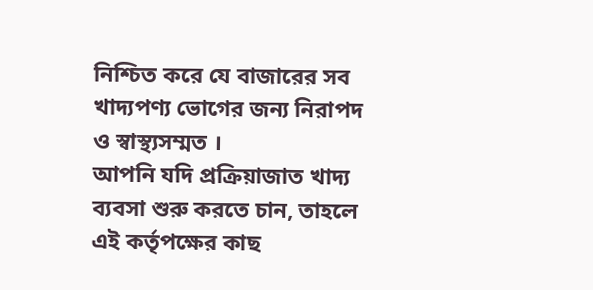নিশ্চিত করে যে বাজারের সব খাদ্যপণ্য ভোগের জন্য নিরাপদ ও স্বাস্থ্যসম্মত ।
আপনি যদি প্রক্রিয়াজাত খাদ্য ব্যবসা শুরু করতে চান, তাহলে এই কর্তৃপক্ষের কাছ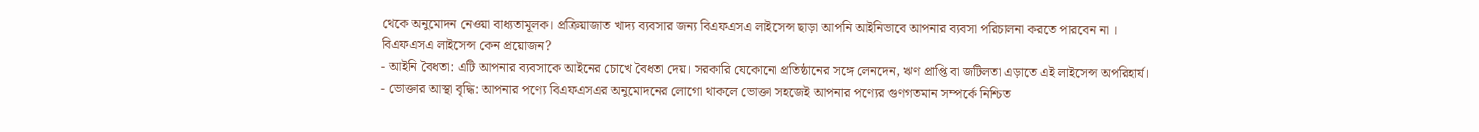থেকে অনুমোদন নেওয়া বাধ্যতামূলক। প্রক্রিয়াজাত খাদ্য ব্যবসার জন্য বিএফএসএ লাইসেন্স ছাড়া আপনি আইনিভাবে আপনার ব্যবসা পরিচালনা করতে পারবেন না ।
বিএফএসএ লাইসেন্স কেন প্রয়োজন?
- আইনি বৈধতা: এটি আপনার ব্যবসাকে আইনের চোখে বৈধতা দেয়। সরকারি যেকোনো প্রতিষ্ঠানের সঙ্গে লেনদেন, ঋণ প্রাপ্তি বা জটিলতা এড়াতে এই লাইসেন্স অপরিহার্য।
- ভোক্তার আস্থা বৃদ্ধি: আপনার পণ্যে বিএফএসএর অনুমোদনের লোগো থাকলে ভোক্তা সহজেই আপনার পণ্যের গুণগতমান সম্পর্কে নিশ্চিত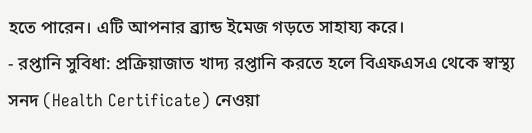হতে পারেন। এটি আপনার ব্র্যান্ড ইমেজ গড়তে সাহায্য করে।
- রপ্তানি সুবিধা: প্রক্রিয়াজাত খাদ্য রপ্তানি করতে হলে বিএফএসএ থেকে স্বাস্থ্য সনদ (Health Certificate) নেওয়া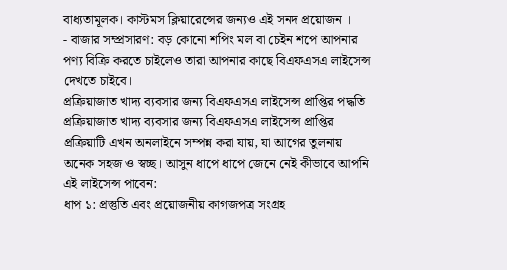বাধ্যতামূলক। কাস্টমস ক্লিয়ারেন্সের জন্যও এই সনদ প্রয়োজন ।
- বাজার সম্প্রসারণ: বড় কোনো শপিং মল বা চেইন শপে আপনার পণ্য বিক্রি করতে চাইলেও তারা আপনার কাছে বিএফএসএ লাইসেন্স দেখতে চাইবে।
প্রক্রিয়াজাত খাদ্য ব্যবসার জন্য বিএফএসএ লাইসেন্স প্রাপ্তির পদ্ধতি
প্রক্রিয়াজাত খাদ্য ব্যবসার জন্য বিএফএসএ লাইসেন্স প্রাপ্তির প্রক্রিয়াটি এখন অনলাইনে সম্পন্ন করা যায়, যা আগের তুলনায় অনেক সহজ ও স্বচ্ছ। আসুন ধাপে ধাপে জেনে নেই কীভাবে আপনি এই লাইসেন্স পাবেন:
ধাপ ১: প্রস্তুতি এবং প্রয়োজনীয় কাগজপত্র সংগ্রহ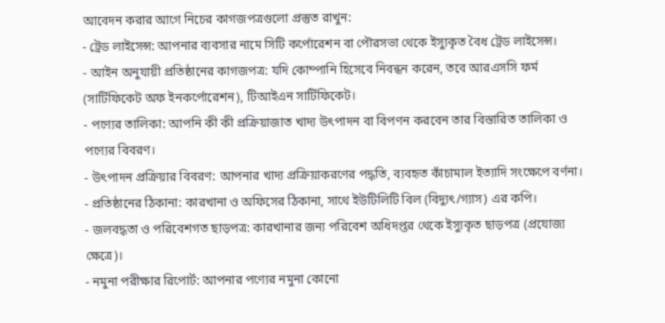আবেদন করার আগে নিচের কাগজপত্রগুলো প্রস্তুত রাখুন:
- ট্রেড লাইসেন্স: আপনার ব্যবসার নামে সিটি কর্পোরেশন বা পৌরসভা থেকে ইস্যুকৃত বৈধ ট্রেড লাইসেন্স।
- আইন অনুযায়ী প্রতিষ্ঠানের কাগজপত্র: যদি কোম্পানি হিসেবে নিবন্ধন করেন, তবে আরএসসি ফর্ম (সার্টিফিকেট অফ ইনকর্পোরেশন), টিআইএন সার্টিফিকেট।
- পণ্যের তালিকা: আপনি কী কী প্রক্রিয়াজাত খাদ্য উৎপাদন বা বিপণন করবেন তার বিস্তারিত তালিকা ও পণ্যের বিবরণ।
- উৎপাদন প্রক্রিয়ার বিবরণ: আপনার খাদ্য প্রক্রিয়াকরণের পদ্ধতি, ব্যবহৃত কাঁচামাল ইত্যাদি সংক্ষেপে বর্ণনা।
- প্রতিষ্ঠানের ঠিকানা: কারখানা ও অফিসের ঠিকানা, সাথে ইউটিলিটি বিল (বিদ্যুৎ/গ্যাস) এর কপি।
- জলবদ্ধতা ও পরিবেশগত ছাড়পত্র: কারখানার জন্য পরিবেশ অধিদপ্তর থেকে ইস্যুকৃত ছাড়পত্র (প্রযোজ্য ক্ষেত্রে)।
- নমুনা পরীক্ষার রিপোর্ট: আপনার পণ্যের নমুনা কোনো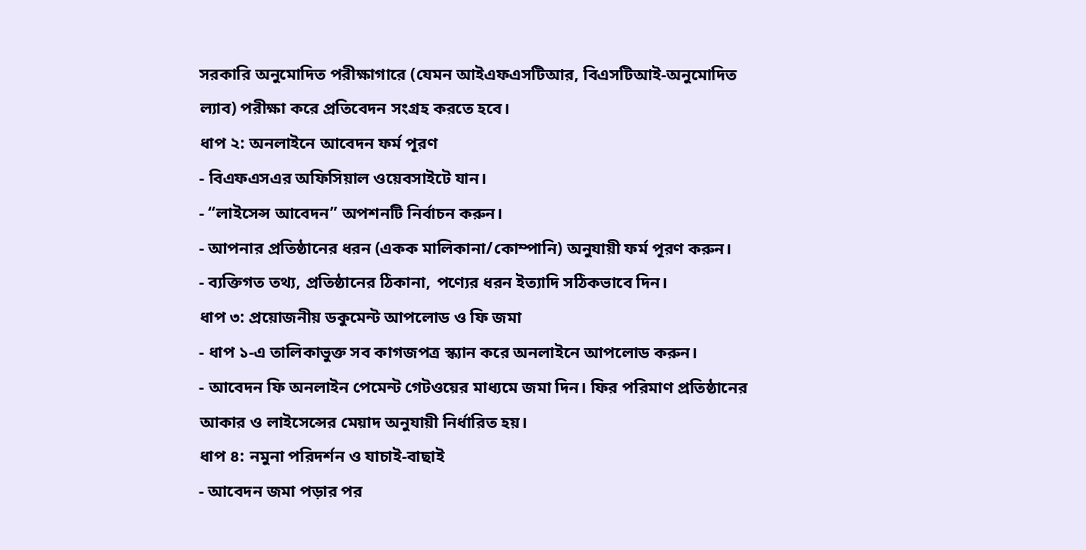সরকারি অনুমোদিত পরীক্ষাগারে (যেমন আইএফএসটিআর, বিএসটিআই-অনুমোদিত ল্যাব) পরীক্ষা করে প্রতিবেদন সংগ্রহ করতে হবে।
ধাপ ২: অনলাইনে আবেদন ফর্ম পূরণ
- বিএফএসএর অফিসিয়াল ওয়েবসাইটে যান।
- “লাইসেন্স আবেদন” অপশনটি নির্বাচন করুন।
- আপনার প্রতিষ্ঠানের ধরন (একক মালিকানা/কোম্পানি) অনুযায়ী ফর্ম পূরণ করুন।
- ব্যক্তিগত তথ্য, প্রতিষ্ঠানের ঠিকানা, পণ্যের ধরন ইত্যাদি সঠিকভাবে দিন।
ধাপ ৩: প্রয়োজনীয় ডকুমেন্ট আপলোড ও ফি জমা
- ধাপ ১-এ তালিকাভুক্ত সব কাগজপত্র স্ক্যান করে অনলাইনে আপলোড করুন।
- আবেদন ফি অনলাইন পেমেন্ট গেটওয়ের মাধ্যমে জমা দিন। ফির পরিমাণ প্রতিষ্ঠানের আকার ও লাইসেন্সের মেয়াদ অনুযায়ী নির্ধারিত হয়।
ধাপ ৪: নমুনা পরিদর্শন ও যাচাই-বাছাই
- আবেদন জমা পড়ার পর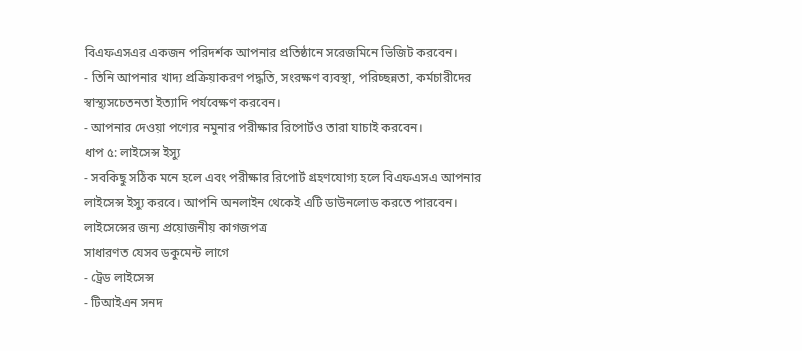বিএফএসএর একজন পরিদর্শক আপনার প্রতিষ্ঠানে সরেজমিনে ভিজিট করবেন।
- তিনি আপনার খাদ্য প্রক্রিয়াকরণ পদ্ধতি, সংরক্ষণ ব্যবস্থা, পরিচ্ছন্নতা, কর্মচারীদের স্বাস্থ্যসচেতনতা ইত্যাদি পর্যবেক্ষণ করবেন।
- আপনার দেওয়া পণ্যের নমুনার পরীক্ষার রিপোর্টও তারা যাচাই করবেন।
ধাপ ৫: লাইসেন্স ইস্যু
- সবকিছু সঠিক মনে হলে এবং পরীক্ষার রিপোর্ট গ্রহণযোগ্য হলে বিএফএসএ আপনার লাইসেন্স ইস্যু করবে। আপনি অনলাইন থেকেই এটি ডাউনলোড করতে পারবেন।
লাইসেন্সের জন্য প্রয়োজনীয় কাগজপত্র
সাধারণত যেসব ডকুমেন্ট লাগে
- ট্রেড লাইসেন্স
- টিআইএন সনদ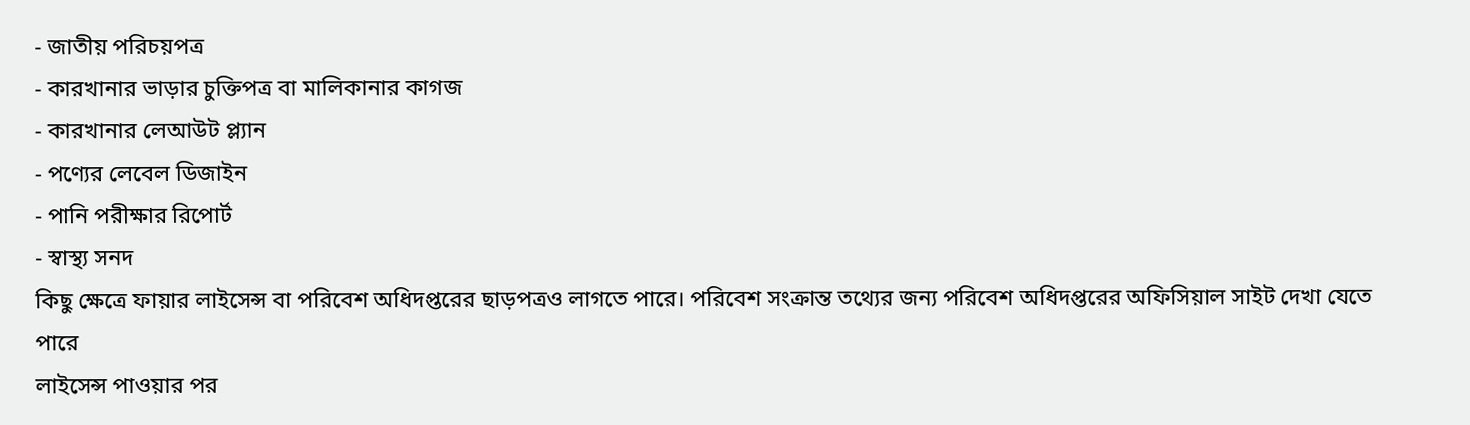- জাতীয় পরিচয়পত্র
- কারখানার ভাড়ার চুক্তিপত্র বা মালিকানার কাগজ
- কারখানার লেআউট প্ল্যান
- পণ্যের লেবেল ডিজাইন
- পানি পরীক্ষার রিপোর্ট
- স্বাস্থ্য সনদ
কিছু ক্ষেত্রে ফায়ার লাইসেন্স বা পরিবেশ অধিদপ্তরের ছাড়পত্রও লাগতে পারে। পরিবেশ সংক্রান্ত তথ্যের জন্য পরিবেশ অধিদপ্তরের অফিসিয়াল সাইট দেখা যেতে পারে
লাইসেন্স পাওয়ার পর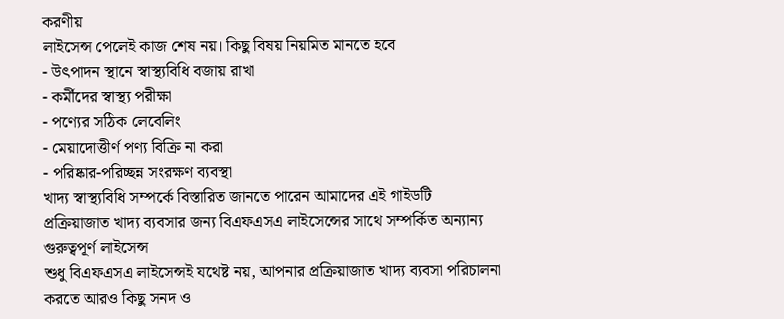করণীয়
লাইসেন্স পেলেই কাজ শেষ নয়। কিছু বিষয় নিয়মিত মানতে হবে
- উৎপাদন স্থানে স্বাস্থ্যবিধি বজায় রাখা
- কর্মীদের স্বাস্থ্য পরীক্ষা
- পণ্যের সঠিক লেবেলিং
- মেয়াদোত্তীর্ণ পণ্য বিক্রি না করা
- পরিষ্কার-পরিচ্ছন্ন সংরক্ষণ ব্যবস্থা
খাদ্য স্বাস্থ্যবিধি সম্পর্কে বিস্তারিত জানতে পারেন আমাদের এই গাইডটি
প্রক্রিয়াজাত খাদ্য ব্যবসার জন্য বিএফএসএ লাইসেন্সের সাথে সম্পর্কিত অন্যান্য গুরুত্বপূর্ণ লাইসেন্স
শুধু বিএফএসএ লাইসেন্সই যথেষ্ট নয়, আপনার প্রক্রিয়াজাত খাদ্য ব্যবসা পরিচালনা করতে আরও কিছু সনদ ও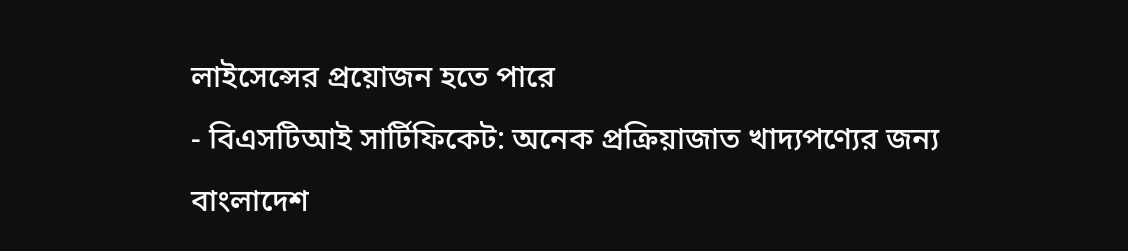লাইসেন্সের প্রয়োজন হতে পারে
- বিএসটিআই সার্টিফিকেট: অনেক প্রক্রিয়াজাত খাদ্যপণ্যের জন্য বাংলাদেশ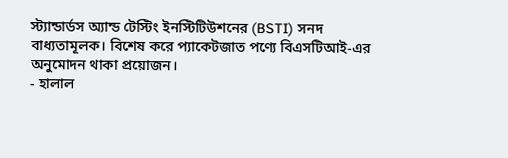স্ট্যান্ডার্ডস অ্যান্ড টেস্টিং ইনস্টিটিউশনের (BSTI) সনদ বাধ্যতামূলক। বিশেষ করে প্যাকেটজাত পণ্যে বিএসটিআই-এর অনুমোদন থাকা প্রয়োজন।
- হালাল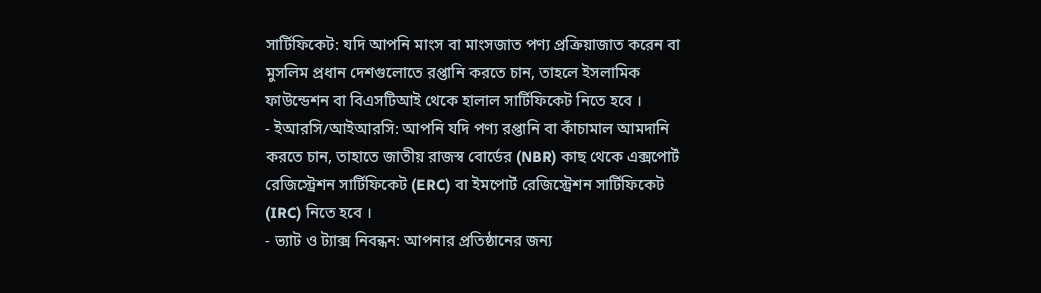সার্টিফিকেট: যদি আপনি মাংস বা মাংসজাত পণ্য প্রক্রিয়াজাত করেন বা মুসলিম প্রধান দেশগুলোতে রপ্তানি করতে চান, তাহলে ইসলামিক ফাউন্ডেশন বা বিএসটিআই থেকে হালাল সার্টিফিকেট নিতে হবে ।
- ইআরসি/আইআরসি: আপনি যদি পণ্য রপ্তানি বা কাঁচামাল আমদানি করতে চান, তাহাতে জাতীয় রাজস্ব বোর্ডের (NBR) কাছ থেকে এক্সপোর্ট রেজিস্ট্রেশন সার্টিফিকেট (ERC) বা ইমপোর্ট রেজিস্ট্রেশন সার্টিফিকেট (IRC) নিতে হবে ।
- ভ্যাট ও ট্যাক্স নিবন্ধন: আপনার প্রতিষ্ঠানের জন্য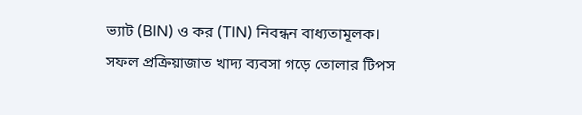ভ্যাট (BIN) ও কর (TIN) নিবন্ধন বাধ্যতামূলক।
সফল প্রক্রিয়াজাত খাদ্য ব্যবসা গড়ে তোলার টিপস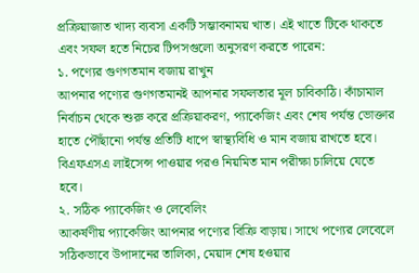প্রক্রিয়াজাত খাদ্য ব্যবসা একটি সম্ভাবনাময় খাত। এই খাতে টিকে থাকতে এবং সফল হতে নিচের টিপসগুলো অনুসরণ করতে পারেন:
১. পণ্যের গুণগতমান বজায় রাখুন
আপনার পণ্যের গুণগতমানই আপনার সফলতার মূল চাবিকাঠি। কাঁচামাল নির্বাচন থেকে শুরু করে প্রক্রিয়াকরণ, প্যাকেজিং এবং শেষ পর্যন্ত ভোক্তার হাতে পৌঁছানো পর্যন্ত প্রতিটি ধাপে স্বাস্থ্যবিধি ও মান বজায় রাখতে হবে। বিএফএসএ লাইসেন্স পাওয়ার পরও নিয়মিত মান পরীক্ষা চালিয়ে যেতে হবে।
২. সঠিক প্যাকেজিং ও লেবেলিং
আকর্ষণীয় প্যাকেজিং আপনার পণ্যের বিক্রি বাড়ায়। সাথে পণ্যের লেবেলে সঠিকভাবে উপাদানের তালিকা, মেয়াদ শেষ হওয়ার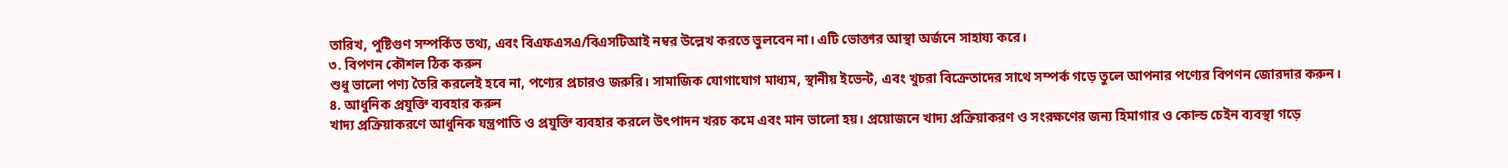তারিখ, পুষ্টিগুণ সম্পর্কিত তথ্য, এবং বিএফএসএ/বিএসটিআই নম্বর উল্লেখ করতে ভুলবেন না। এটি ভোক্তার আস্থা অর্জনে সাহায্য করে।
৩. বিপণন কৌশল ঠিক করুন
শুধু ভালো পণ্য তৈরি করলেই হবে না, পণ্যের প্রচারও জরুরি। সামাজিক যোগাযোগ মাধ্যম, স্থানীয় ইভেন্ট, এবং খুচরা বিক্রেতাদের সাথে সম্পর্ক গড়ে তুলে আপনার পণ্যের বিপণন জোরদার করুন।
৪. আধুনিক প্রযুক্তি ব্যবহার করুন
খাদ্য প্রক্রিয়াকরণে আধুনিক যন্ত্রপাতি ও প্রযুক্তি ব্যবহার করলে উৎপাদন খরচ কমে এবং মান ভালো হয়। প্রয়োজনে খাদ্য প্রক্রিয়াকরণ ও সংরক্ষণের জন্য হিমাগার ও কোল্ড চেইন ব্যবস্থা গড়ে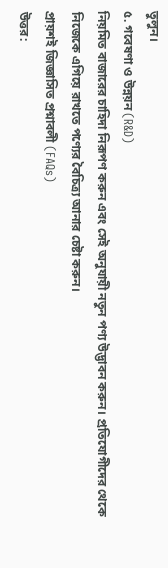তুলুন।
৫. গবেষণা ও উন্নয়ন (R&D)
নিয়মিত বাজারের চাহিদা নিরূপণ করুন এবং সেই অনুযায়ী নতুন পণ্য উদ্ভাবন করুন। প্রতিযোগীদের থেকে নিজেকে এগিয়ে রাখতে পণ্যের বৈচিত্র্য আনার চেষ্টা করুন।
প্রায়শই জিজ্ঞাসিত প্রশ্নাবলী (FAQs)
উত্তর: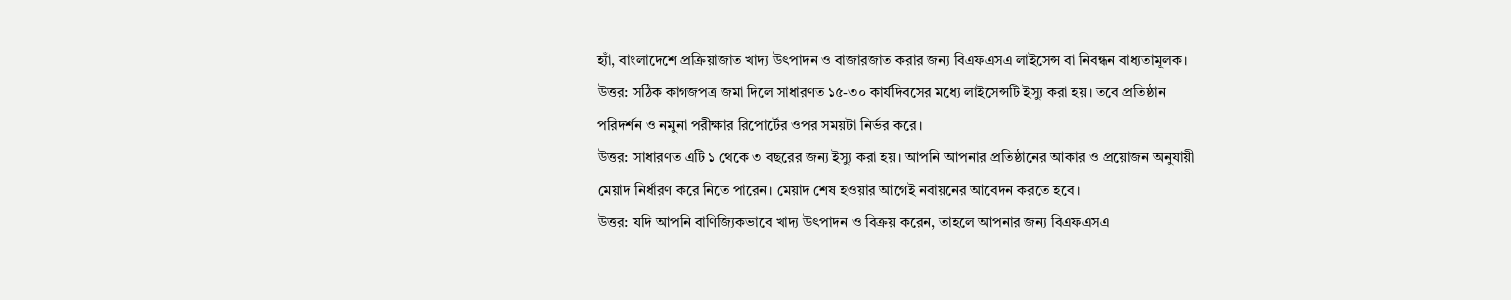হ্যাঁ, বাংলাদেশে প্রক্রিয়াজাত খাদ্য উৎপাদন ও বাজারজাত করার জন্য বিএফএসএ লাইসেন্স বা নিবন্ধন বাধ্যতামূলক।
উত্তর: সঠিক কাগজপত্র জমা দিলে সাধারণত ১৫-৩০ কার্যদিবসের মধ্যে লাইসেন্সটি ইস্যু করা হয়। তবে প্রতিষ্ঠান পরিদর্শন ও নমুনা পরীক্ষার রিপোর্টের ওপর সময়টা নির্ভর করে।
উত্তর: সাধারণত এটি ১ থেকে ৩ বছরের জন্য ইস্যু করা হয়। আপনি আপনার প্রতিষ্ঠানের আকার ও প্রয়োজন অনুযায়ী মেয়াদ নির্ধারণ করে নিতে পারেন। মেয়াদ শেষ হওয়ার আগেই নবায়নের আবেদন করতে হবে।
উত্তর: যদি আপনি বাণিজ্যিকভাবে খাদ্য উৎপাদন ও বিক্রয় করেন, তাহলে আপনার জন্য বিএফএসএ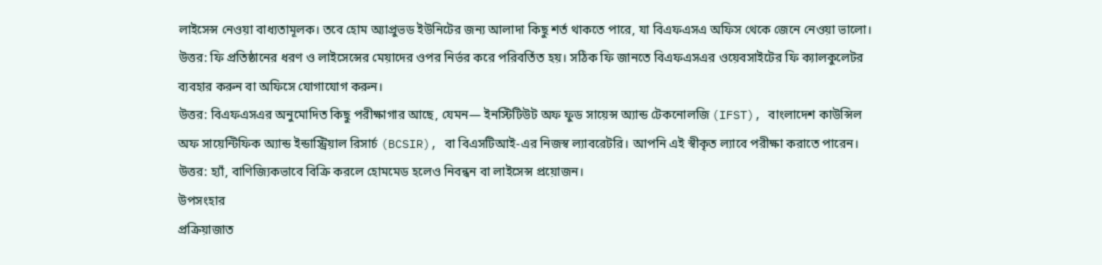লাইসেন্স নেওয়া বাধ্যতামূলক। তবে হোম অ্যাপ্রুভড ইউনিটের জন্য আলাদা কিছু শর্ত থাকতে পারে, যা বিএফএসএ অফিস থেকে জেনে নেওয়া ভালো।
উত্তর: ফি প্রতিষ্ঠানের ধরণ ও লাইসেন্সের মেয়াদের ওপর নির্ভর করে পরিবর্তিত হয়। সঠিক ফি জানতে বিএফএসএর ওয়েবসাইটের ফি ক্যালকুলেটর ব্যবহার করুন বা অফিসে যোগাযোগ করুন।
উত্তর: বিএফএসএর অনুমোদিত কিছু পরীক্ষাগার আছে, যেমন— ইনস্টিটিউট অফ ফুড সায়েন্স অ্যান্ড টেকনোলজি (IFST), বাংলাদেশ কাউন্সিল অফ সায়েন্টিফিক অ্যান্ড ইন্ডাস্ট্রিয়াল রিসার্চ (BCSIR), বা বিএসটিআই-এর নিজস্ব ল্যাবরেটরি। আপনি এই স্বীকৃত ল্যাবে পরীক্ষা করাতে পারেন।
উত্তর: হ্যাঁ, বাণিজ্যিকভাবে বিক্রি করলে হোমমেড হলেও নিবন্ধন বা লাইসেন্স প্রয়োজন।
উপসংহার
প্রক্রিয়াজাত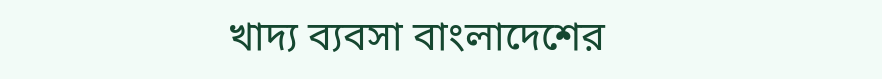খাদ্য ব্যবসা বাংলাদেশের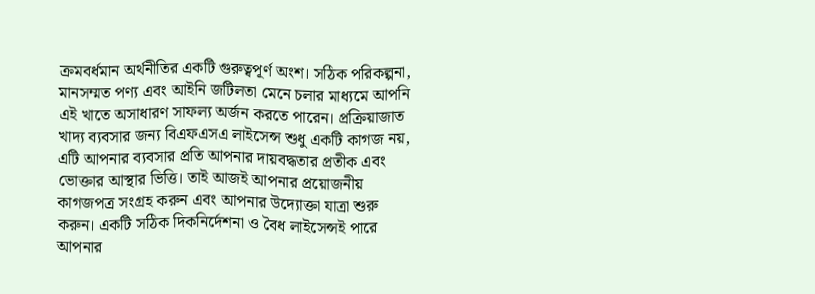ক্রমবর্ধমান অর্থনীতির একটি গুরুত্বপূর্ণ অংশ। সঠিক পরিকল্পনা, মানসম্মত পণ্য এবং আইনি জটিলতা মেনে চলার মাধ্যমে আপনি এই খাতে অসাধারণ সাফল্য অর্জন করতে পারেন। প্রক্রিয়াজাত খাদ্য ব্যবসার জন্য বিএফএসএ লাইসেন্স শুধু একটি কাগজ নয়, এটি আপনার ব্যবসার প্রতি আপনার দায়বদ্ধতার প্রতীক এবং ভোক্তার আস্থার ভিত্তি। তাই আজই আপনার প্রয়োজনীয় কাগজপত্র সংগ্রহ করুন এবং আপনার উদ্যোক্তা যাত্রা শুরু করুন। একটি সঠিক দিকনির্দেশনা ও বৈধ লাইসেন্সই পারে আপনার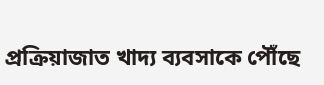প্রক্রিয়াজাত খাদ্য ব্যবসাকে পৌঁছে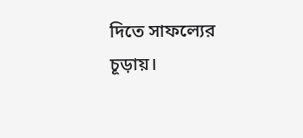দিতে সাফল্যের চূড়ায়।